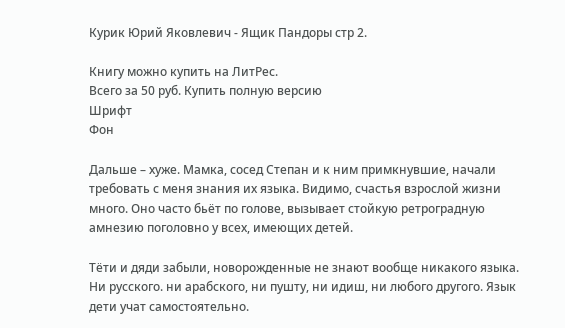Курик Юрий Яковлевич - Ящик Пандоры стр 2.

Книгу можно купить на ЛитРес.
Всего за 50 руб. Купить полную версию
Шрифт
Фон

Дальше – хуже. Мамка, сосед Степан и к ним примкнувшие, начали требовать с меня знания их языка. Видимо, счастья взрослой жизни много. Оно часто бьёт по голове, вызывает стойкую ретроградную амнезию поголовно у всех, имеющих детей.

Тёти и дяди забыли, новорожденные не знают вообще никакого языка. Ни русского. ни арабского, ни пушту, ни идиш, ни любого другого. Язык дети учат самостоятельно.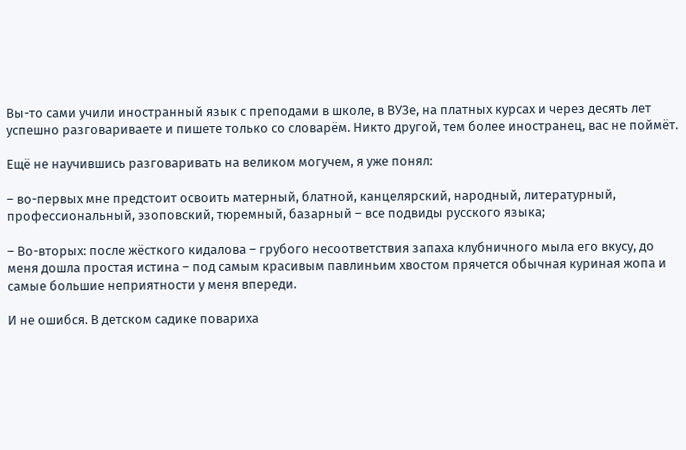Вы-то сами учили иностранный язык с преподами в школе, в ВУЗе, на платных курсах и через десять лет успешно разговариваете и пишете только со словарём. Никто другой, тем более иностранец, вас не поймёт.

Ещё не научившись разговаривать на великом могучем, я уже понял:

– во-первых мне предстоит освоить матерный, блатной, канцелярский, народный, литературный, профессиональный, эзоповский, тюремный, базарный – все подвиды русского языка;

– Во-вторых: после жёсткого кидалова – грубого несоответствия запаха клубничного мыла его вкусу, до меня дошла простая истина – под самым красивым павлиньим хвостом прячется обычная куриная жопа и самые большие неприятности у меня впереди.

И не ошибся. В детском садике повариха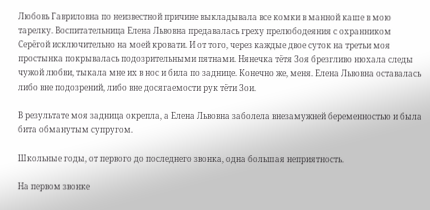Любовь Гавриловна по неизвестной причине выкладывала все комки в манной каше в мою тарелку. Воспитательница Елена Львовна предавалась греху прелюбодеяния с охранником Серёгой исключительно на моей кровати. И от того, через каждые двое суток на третьи моя простынка покрывалась подозрительными пятнами. Нянечка тётя Зоя брезгливо нюхала следы чужой любви, тыкала мне их в нос и била по заднице. Конечно же, меня. Елена Львовна оставалась либо вне подозрений, либо вне досягаемости рук тёти Зои.

В результате моя задница окрепла, а Елена Львовна заболела внезамужней беременностью и была бита обманутым супругом.

Школьные годы, от первого до последнего звонка, одна большая неприятность.

На первом звонке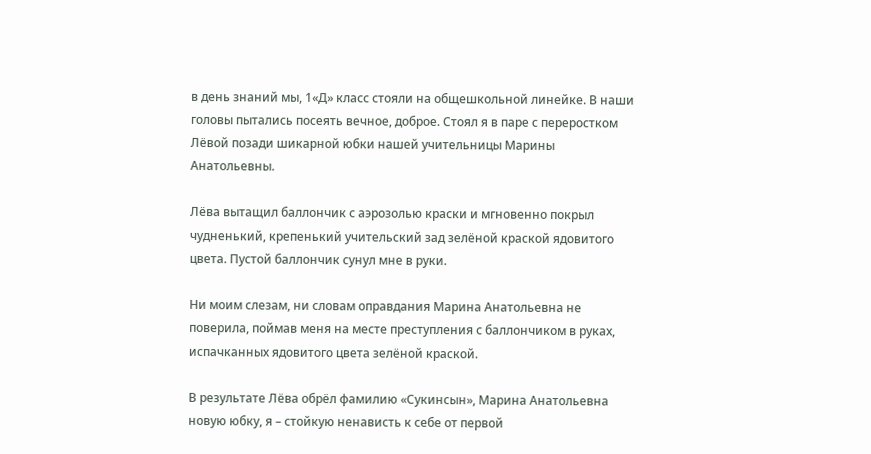в день знаний мы, 1«Д» класс стояли на общешкольной линейке. В наши головы пытались посеять вечное, доброе. Стоял я в паре с переростком Лёвой позади шикарной юбки нашей учительницы Марины Анатольевны.

Лёва вытащил баллончик с аэрозолью краски и мгновенно покрыл чудненький, крепенький учительский зад зелёной краской ядовитого цвета. Пустой баллончик сунул мне в руки.

Ни моим слезам, ни словам оправдания Марина Анатольевна не поверила, поймав меня на месте преступления с баллончиком в руках, испачканных ядовитого цвета зелёной краской.

В результате Лёва обрёл фамилию «Сукинсын», Марина Анатольевна новую юбку, я – стойкую ненависть к себе от первой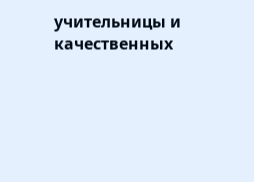учительницы и качественных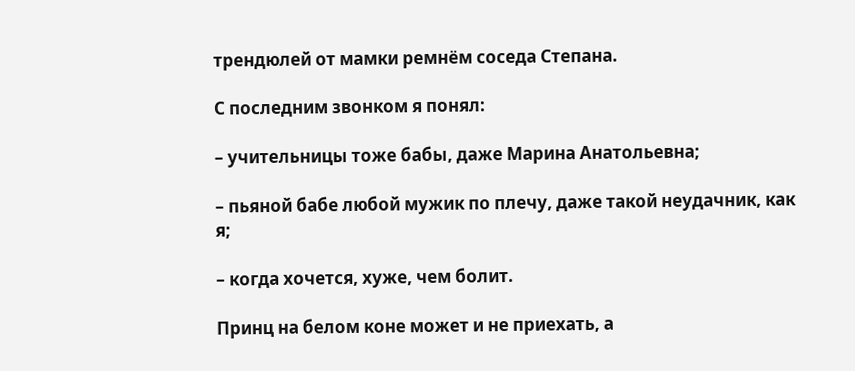трендюлей от мамки ремнём соседа Степана.

С последним звонком я понял:

– учительницы тоже бабы, даже Марина Анатольевна;

– пьяной бабе любой мужик по плечу, даже такой неудачник, как я;

– когда хочется, хуже, чем болит.

Принц на белом коне может и не приехать, а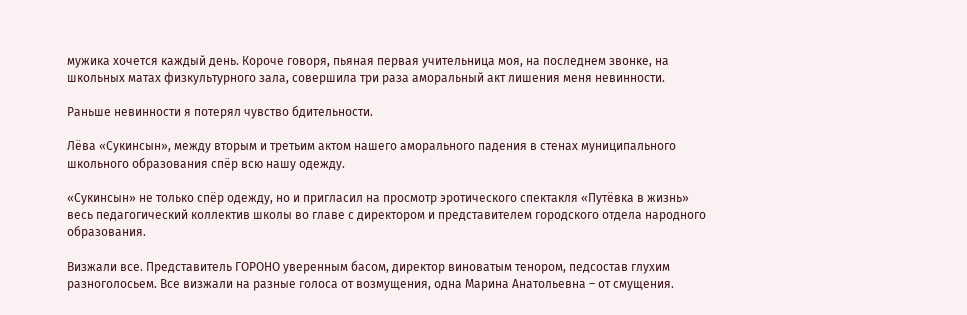мужика хочется каждый день. Короче говоря, пьяная первая учительница моя, на последнем звонке, на школьных матах физкультурного зала, совершила три раза аморальный акт лишения меня невинности.

Раньше невинности я потерял чувство бдительности.

Лёва «Сукинсын», между вторым и третьим актом нашего аморального падения в стенах муниципального школьного образования спёр всю нашу одежду.

«Сукинсын» не только спёр одежду, но и пригласил на просмотр эротического спектакля «Путёвка в жизнь» весь педагогический коллектив школы во главе с директором и представителем городского отдела народного образования.

Визжали все. Представитель ГОРОНО уверенным басом, директор виноватым тенором, педсостав глухим разноголосьем. Все визжали на разные голоса от возмущения, одна Марина Анатольевна – от смущения.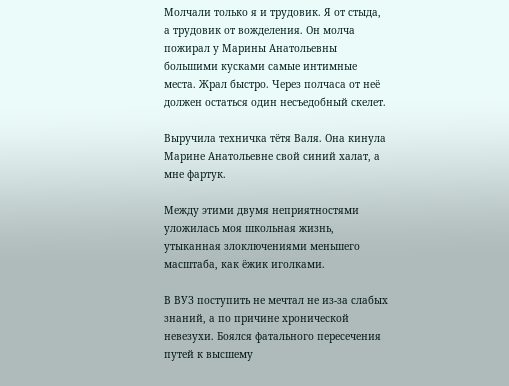Молчали только я и трудовик. Я от стыда, а трудовик от вожделения. Он молча пожирал у Марины Анатольевны большими кусками самые интимные места. Жрал быстро. Через полчаса от неё должен остаться один несъедобный скелет.

Выручила техничка тётя Валя. Она кинула Марине Анатольевне свой синий халат, а мне фартук.

Между этими двумя неприятностями уложилась моя школьная жизнь, утыканная злоключениями меньшего масштаба, как ёжик иголками.

В ВУЗ поступить не мечтал не из-за слабых знаний, а по причине хронической невезухи. Боялся фатального пересечения путей к высшему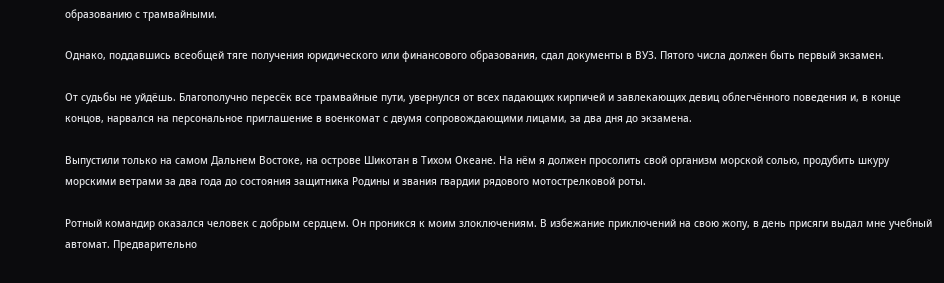образованию с трамвайными.

Однако, поддавшись всеобщей тяге получения юридического или финансового образования, сдал документы в ВУЗ. Пятого числа должен быть первый экзамен.

От судьбы не уйдёшь. Благополучно пересёк все трамвайные пути, увернулся от всех падающих кирпичей и завлекающих девиц облегчённого поведения и, в конце концов, нарвался на персональное приглашение в военкомат с двумя сопровождающими лицами, за два дня до экзамена.

Выпустили только на самом Дальнем Востоке, на острове Шикотан в Тихом Океане. На нём я должен просолить свой организм морской солью, продубить шкуру морскими ветрами за два года до состояния защитника Родины и звания гвардии рядового мотострелковой роты.

Ротный командир оказался человек с добрым сердцем. Он проникся к моим злоключениям. В избежание приключений на свою жопу, в день присяги выдал мне учебный автомат. Предварительно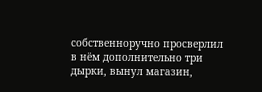собственноручно просверлил в нём дополнительно три дырки, вынул магазин,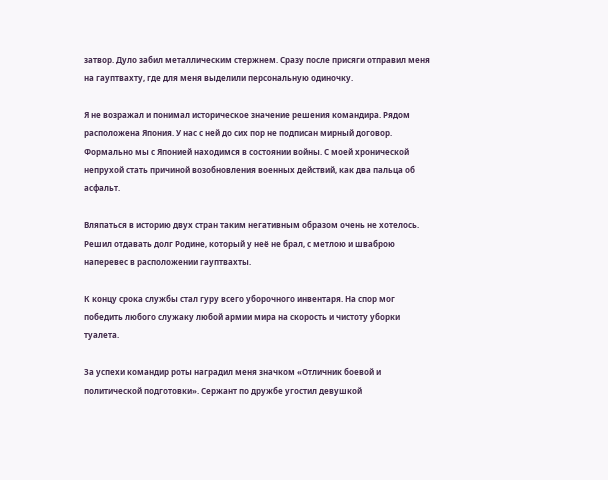затвор. Дуло забил металлическим стержнем. Сразу после присяги отправил меня на гауптвахту, где для меня выделили персональную одиночку.

Я не возражал и понимал историческое значение решения командира. Рядом расположена Япония. У нас с ней до сих пор не подписан мирный договор. Формально мы с Японией находимся в состоянии войны. С моей хронической непрухой стать причиной возобновления военных действий, как два пальца об асфальт.

Вляпаться в историю двух стран таким негативным образом очень не хотелось. Решил отдавать долг Родине, который у неё не брал, с метлою и шваброю наперевес в расположении гауптвахты.

К концу срока службы стал гуру всего уборочного инвентаря. На спор мог победить любого служаку любой армии мира на скорость и чистоту уборки туалета.

За успехи командир роты наградил меня значком «Отличник боевой и политической подготовки». Сержант по дружбе угостил девушкой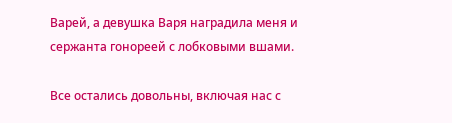Варей, а девушка Варя наградила меня и сержанта гонореей с лобковыми вшами.

Все остались довольны, включая нас с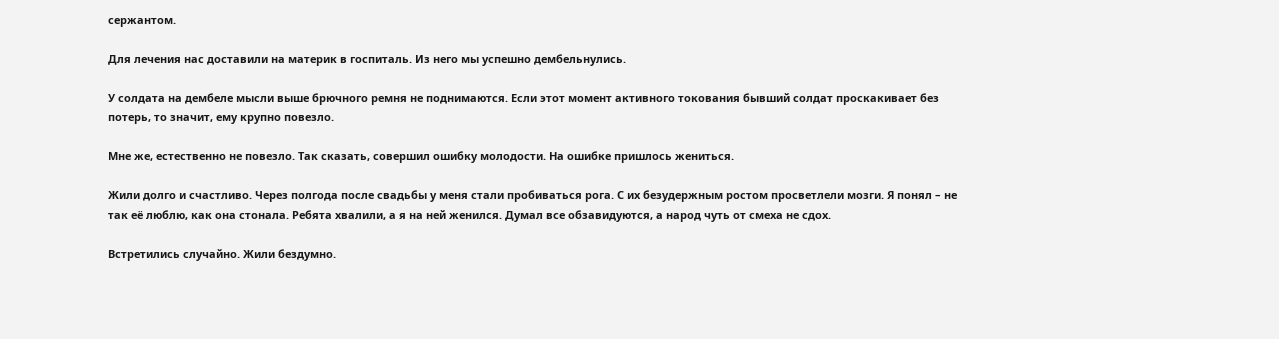сержантом.

Для лечения нас доставили на материк в госпиталь. Из него мы успешно дембельнулись.

У солдата на дембеле мысли выше брючного ремня не поднимаются. Если этот момент активного токования бывший солдат проскакивает без потерь, то значит, ему крупно повезло.

Мне же, естественно не повезло. Так сказать, совершил ошибку молодости. На ошибке пришлось жениться.

Жили долго и счастливо. Через полгода после свадьбы у меня стали пробиваться рога. С их безудержным ростом просветлели мозги. Я понял – не так её люблю, как она стонала. Ребята хвалили, а я на ней женился. Думал все обзавидуются, а народ чуть от смеха не сдох.

Встретились случайно. Жили бездумно.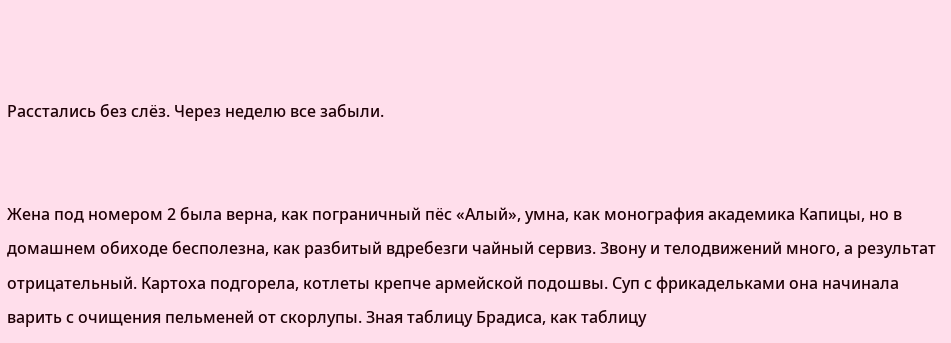Расстались без слёз. Через неделю все забыли.


Жена под номером 2 была верна, как пограничный пёс «Алый», умна, как монография академика Капицы, но в домашнем обиходе бесполезна, как разбитый вдребезги чайный сервиз. Звону и телодвижений много, а результат отрицательный. Картоха подгорела, котлеты крепче армейской подошвы. Суп с фрикадельками она начинала варить с очищения пельменей от скорлупы. Зная таблицу Брадиса, как таблицу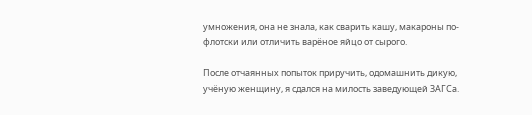умножения, она не знала, как сварить кашу, макароны по-флотски или отличить варёное яйцо от сырого.

После отчаянных попыток приручить, одомашнить дикую, учёную женщину, я сдался на милость заведующей ЗАГСа.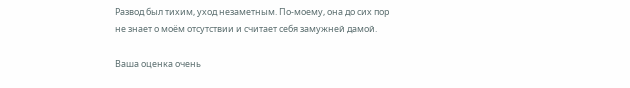Развод был тихим, уход незаметным. По-моему, она до сих пор не знает о моём отсутствии и считает себя замужней дамой.

Ваша оценка очень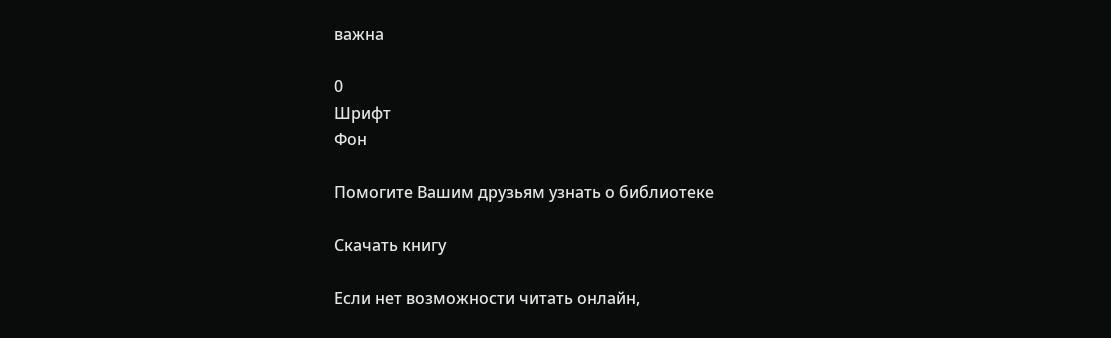важна

0
Шрифт
Фон

Помогите Вашим друзьям узнать о библиотеке

Скачать книгу

Если нет возможности читать онлайн,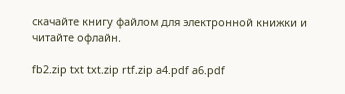скачайте книгу файлом для электронной книжки и читайте офлайн.

fb2.zip txt txt.zip rtf.zip a4.pdf a6.pdf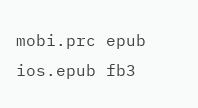mobi.prc epub ios.epub fb3